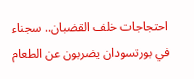احتجاجات خلف القضبان.. سجناء في بورتسودان يضربون عن الطعام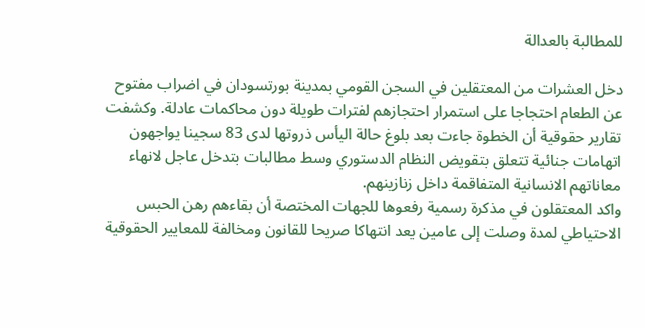للمطالبة بالعدالة

دخل العشرات من المعتقلين في السجن القومي بمدينة بورتسودان في اضراب مفتوح عن الطعام احتجاجا على استمرار احتجازهم لفترات طويلة دون محاكمات عادلة. وكشفت تقارير حقوقية أن الخطوة جاءت بعد بلوغ حالة اليأس ذروتها لدى 83 سجينا يواجهون اتهامات جنائية تتعلق بتقويض النظام الدستوري وسط مطالبات بتدخل عاجل لانهاء معاناتهم الانسانية المتفاقمة داخل زنازينهم.
واكد المعتقلون في مذكرة رسمية رفعوها للجهات المختصة أن بقاءهم رهن الحبس الاحتياطي لمدة وصلت إلى عامين يعد انتهاكا صريحا للقانون ومخالفة للمعايير الحقوقية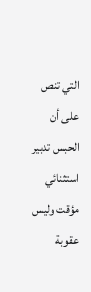التي تنص على أن الحبس تدبير استثنائي مؤقت وليس عقوبة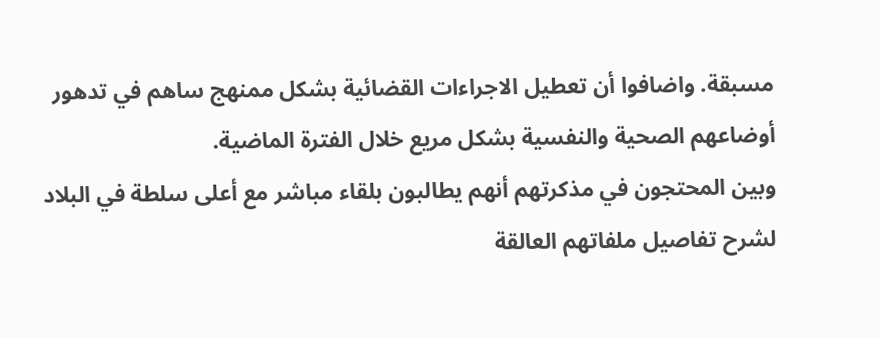مسبقة. واضافوا أن تعطيل الاجراءات القضائية بشكل ممنهج ساهم في تدهور أوضاعهم الصحية والنفسية بشكل مريع خلال الفترة الماضية.
وبين المحتجون في مذكرتهم أنهم يطالبون بلقاء مباشر مع أعلى سلطة في البلاد لشرح تفاصيل ملفاتهم العالقة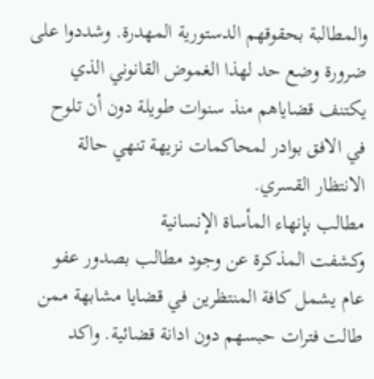والمطالبة بحقوقهم الدستورية المهدرة. وشددوا على ضرورة وضع حد لهذا الغموض القانوني الذي يكتنف قضاياهم منذ سنوات طويلة دون أن تلوح في الافق بوادر لمحاكمات نزيهة تنهي حالة الانتظار القسري.
مطالب بإنهاء المأساة الإنسانية
وكشفت المذكرة عن وجود مطالب بصدور عفو عام يشمل كافة المنتظرين في قضايا مشابهة ممن طالت فترات حبسهم دون ادانة قضائية. واكد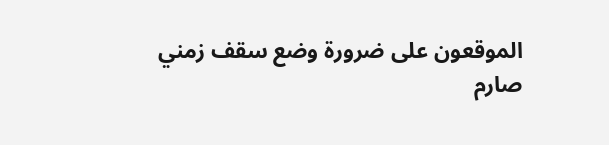الموقعون على ضرورة وضع سقف زمني صارم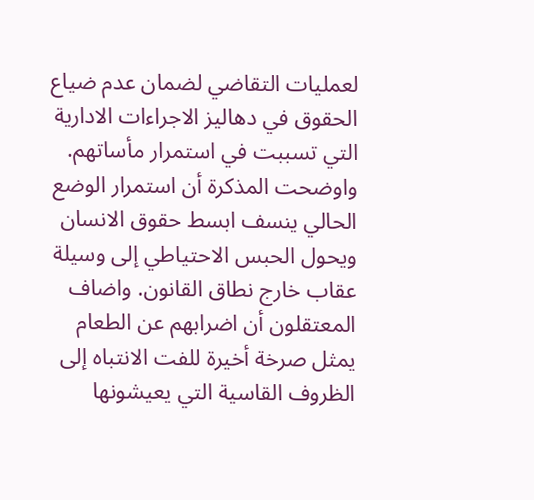لعمليات التقاضي لضمان عدم ضياع الحقوق في دهاليز الاجراءات الادارية التي تسببت في استمرار مأساتهم.
واوضحت المذكرة أن استمرار الوضع الحالي ينسف ابسط حقوق الانسان ويحول الحبس الاحتياطي إلى وسيلة عقاب خارج نطاق القانون. واضاف المعتقلون أن اضرابهم عن الطعام يمثل صرخة أخيرة للفت الانتباه إلى الظروف القاسية التي يعيشونها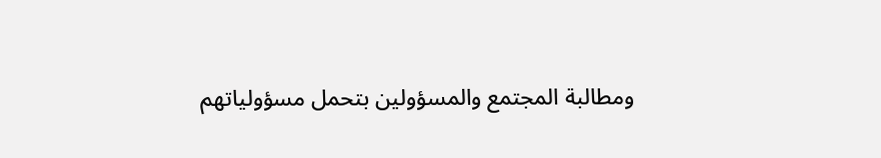ومطالبة المجتمع والمسؤولين بتحمل مسؤولياتهم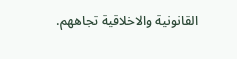القانونية والاخلاقية تجاههم.